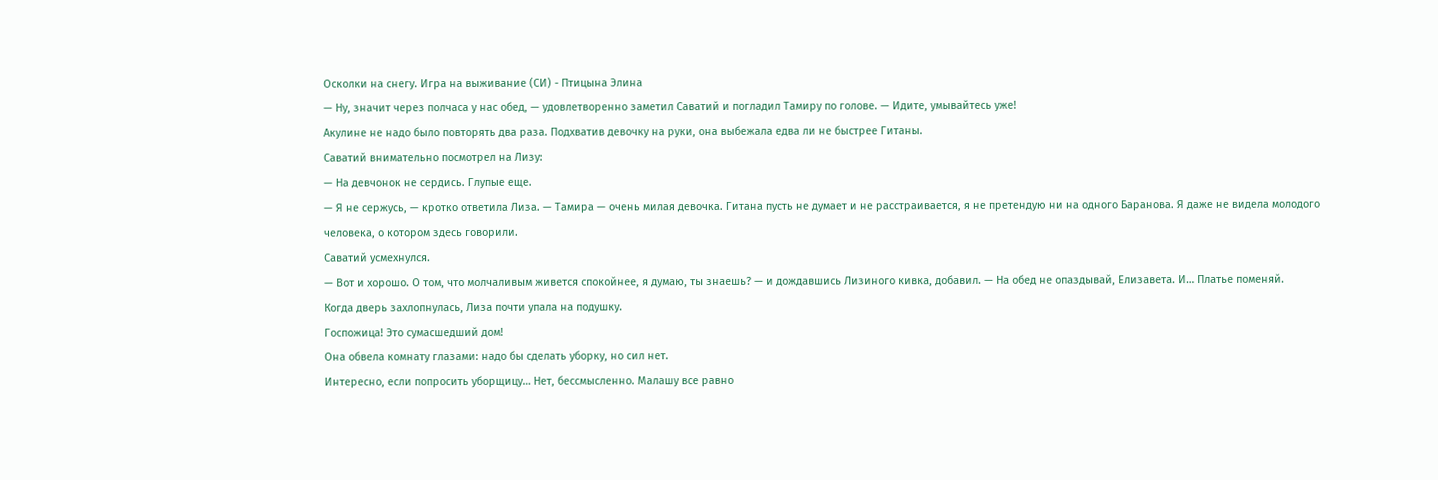Осколки на снегу. Игра на выживание (СИ) - Птицына Элина
— Ну, значит через полчаса у нас обед, — удовлетворенно заметил Саватий и погладил Тамиру по голове. — Идите, умывайтесь уже!
Акулине не надо было повторять два раза. Подхватив девочку на руки, она выбежала едва ли не быстрее Гитаны.
Саватий внимательно посмотрел на Лизу:
— На девчонок не сердись. Глупые еще.
— Я не сержусь, — кротко ответила Лиза. — Тамира — очень милая девочка. Гитана пусть не думает и не расстраивается, я не претендую ни на одного Баранова. Я даже не видела молодого человека, о котором здесь говорили.
Саватий усмехнулся.
— Вот и хорошо. О том, что молчаливым живется спокойнее, я думаю, ты знаешь? — и дождавшись Лизиного кивка, добавил. — На обед не опаздывай, Елизавета. И… Платье поменяй.
Когда дверь захлопнулась, Лиза почти упала на подушку.
Госпожица! Это сумасшедший дом!
Она обвела комнату глазами: надо бы сделать уборку, но сил нет.
Интересно, если попросить уборщицу… Нет, бессмысленно. Малашу все равно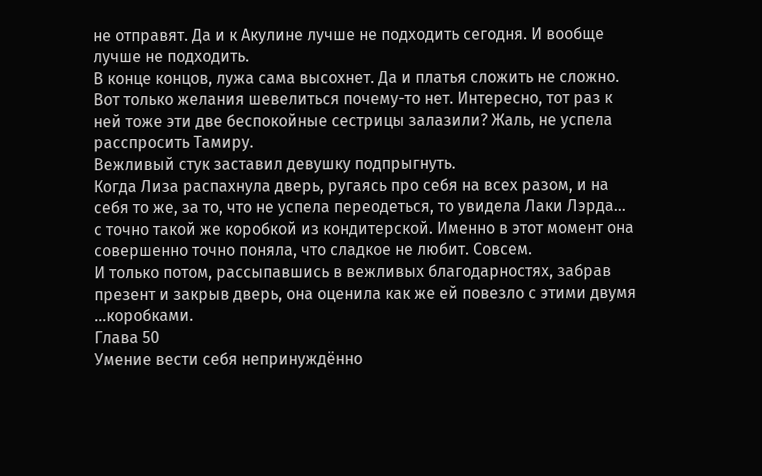не отправят. Да и к Акулине лучше не подходить сегодня. И вообще лучше не подходить.
В конце концов, лужа сама высохнет. Да и платья сложить не сложно. Вот только желания шевелиться почему-то нет. Интересно, тот раз к ней тоже эти две беспокойные сестрицы залазили? Жаль, не успела расспросить Тамиру.
Вежливый стук заставил девушку подпрыгнуть.
Когда Лиза распахнула дверь, ругаясь про себя на всех разом, и на себя то же, за то, что не успела переодеться, то увидела Лаки Лэрда… с точно такой же коробкой из кондитерской. Именно в этот момент она совершенно точно поняла, что сладкое не любит. Совсем.
И только потом, рассыпавшись в вежливых благодарностях, забрав презент и закрыв дверь, она оценила как же ей повезло с этими двумя …коробками.
Глава 50
Умение вести себя непринуждённо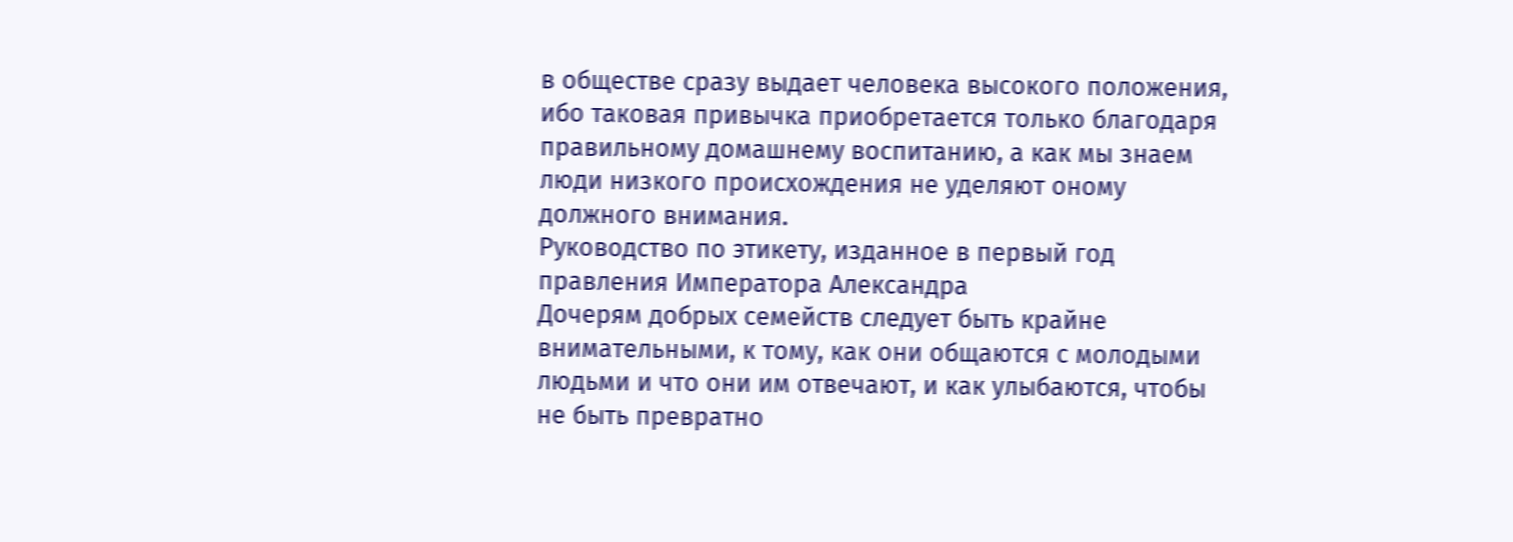в обществе сразу выдает человека высокого положения, ибо таковая привычка приобретается только благодаря правильному домашнему воспитанию, а как мы знаем люди низкого происхождения не уделяют оному должного внимания.
Руководство по этикету, изданное в первый год правления Императора Александра
Дочерям добрых семейств следует быть крайне внимательными, к тому, как они общаются с молодыми людьми и что они им отвечают, и как улыбаются, чтобы не быть превратно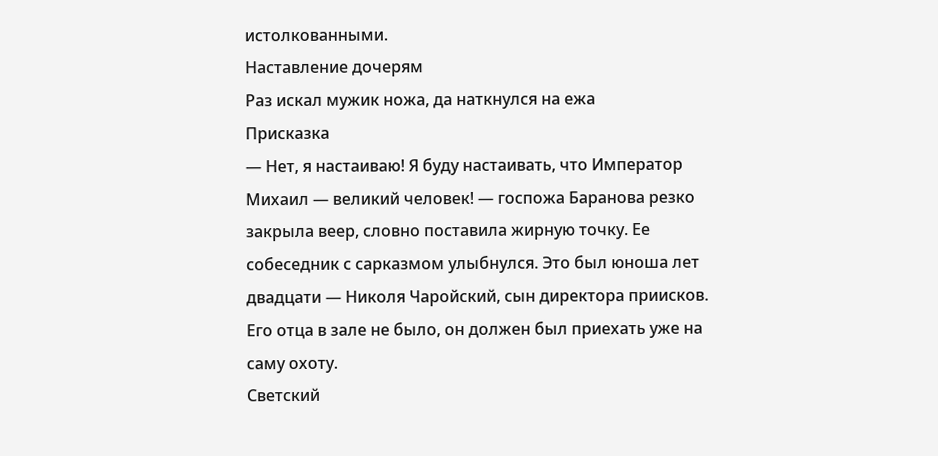истолкованными.
Наставление дочерям
Раз искал мужик ножа, да наткнулся на ежа
Присказка
— Нет, я настаиваю! Я буду настаивать, что Император Михаил — великий человек! — госпожа Баранова резко закрыла веер, словно поставила жирную точку. Ее собеседник с сарказмом улыбнулся. Это был юноша лет двадцати — Николя Чаройский, сын директора приисков. Его отца в зале не было, он должен был приехать уже на саму охоту.
Светский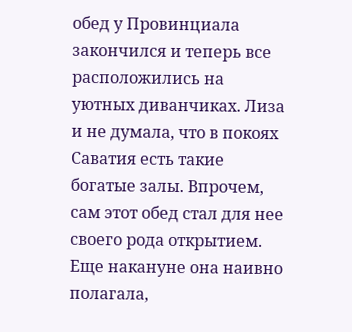обед у Провинциала закончился и теперь все расположились на уютных диванчиках. Лиза и не думала, что в покоях Саватия есть такие богатые залы. Впрочем, сам этот обед стал для нее своего рода открытием. Еще накануне она наивно полагала,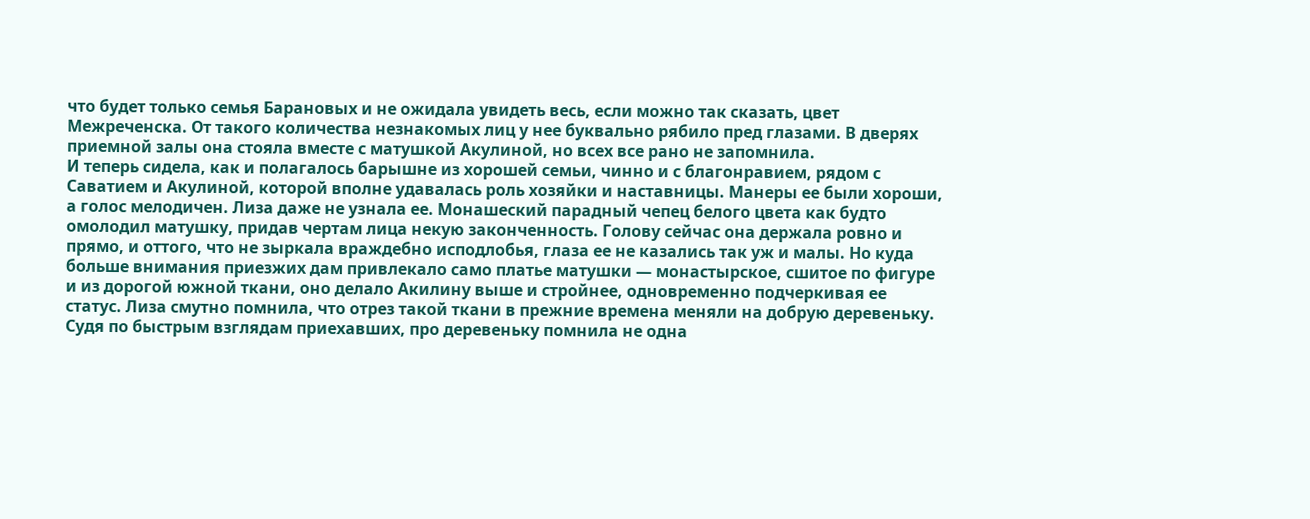что будет только семья Барановых и не ожидала увидеть весь, если можно так сказать, цвет Межреченска. От такого количества незнакомых лиц у нее буквально рябило пред глазами. В дверях приемной залы она стояла вместе с матушкой Акулиной, но всех все рано не запомнила.
И теперь сидела, как и полагалось барышне из хорошей семьи, чинно и с благонравием, рядом с Саватием и Акулиной, которой вполне удавалась роль хозяйки и наставницы. Манеры ее были хороши, а голос мелодичен. Лиза даже не узнала ее. Монашеский парадный чепец белого цвета как будто омолодил матушку, придав чертам лица некую законченность. Голову сейчас она держала ровно и прямо, и оттого, что не зыркала враждебно исподлобья, глаза ее не казались так уж и малы. Но куда больше внимания приезжих дам привлекало само платье матушки — монастырское, сшитое по фигуре и из дорогой южной ткани, оно делало Акилину выше и стройнее, одновременно подчеркивая ее статус. Лиза смутно помнила, что отрез такой ткани в прежние времена меняли на добрую деревеньку. Судя по быстрым взглядам приехавших, про деревеньку помнила не одна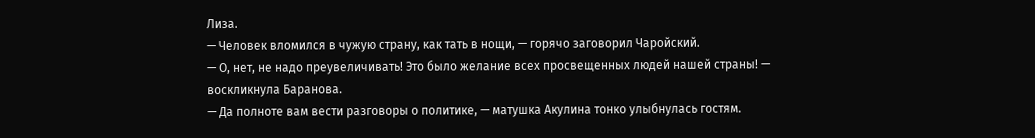Лиза.
— Человек вломился в чужую страну, как тать в нощи, — горячо заговорил Чаройский.
— О, нет, не надо преувеличивать! Это было желание всех просвещенных людей нашей страны! — воскликнула Баранова.
— Да полноте вам вести разговоры о политике, — матушка Акулина тонко улыбнулась гостям.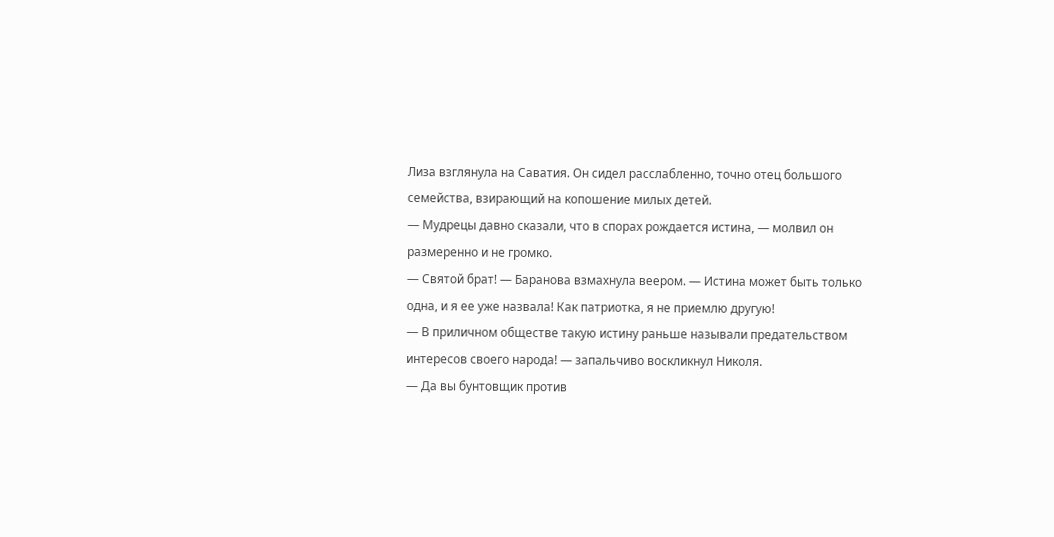Лиза взглянула на Саватия. Он сидел расслабленно, точно отец большого семейства, взирающий на копошение милых детей.
— Мудрецы давно сказали, что в спорах рождается истина, — молвил он размеренно и не громко.
— Святой брат! — Баранова взмахнула веером. — Истина может быть только одна, и я ее уже назвала! Как патриотка, я не приемлю другую!
— В приличном обществе такую истину раньше называли предательством интересов своего народа! — запальчиво воскликнул Николя.
— Да вы бунтовщик против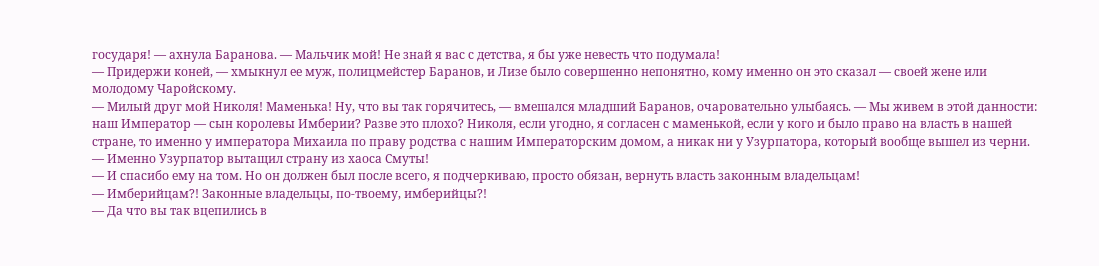государя! — ахнула Баранова. — Мальчик мой! Не знай я вас с детства, я бы уже невесть что подумала!
— Придержи коней, — хмыкнул ее муж, полицмейстер Баранов, и Лизе было совершенно непонятно, кому именно он это сказал — своей жене или молодому Чаройскому.
— Милый друг мой Николя! Маменька! Ну, что вы так горячитесь, — вмешался младший Баранов, очаровательно улыбаясь. — Мы живем в этой данности: наш Император — сын королевы Имберии? Разве это плохо? Николя, если угодно, я согласен с маменькой, если у кого и было право на власть в нашей стране, то именно у императора Михаила по праву родства с нашим Императорским домом, а никак ни у Узурпатора, который вообще вышел из черни.
— Именно Узурпатор вытащил страну из хаоса Смуты!
— И спасибо ему на том. Но он должен был после всего, я подчеркиваю, просто обязан, вернуть власть законным владельцам!
— Имберийцам?! Законные владельцы, по-твоему, имберийцы?!
— Да что вы так вцепились в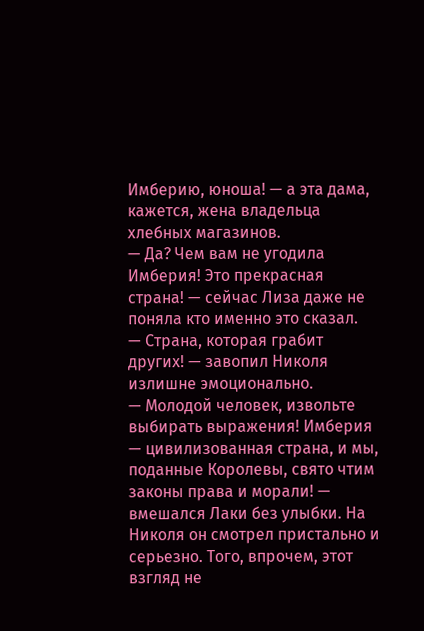Имберию, юноша! — а эта дама, кажется, жена владельца хлебных магазинов.
— Да? Чем вам не угодила Имберия! Это прекрасная страна! — сейчас Лиза даже не поняла кто именно это сказал.
— Страна, которая грабит других! — завопил Николя излишне эмоционально.
— Молодой человек, извольте выбирать выражения! Имберия — цивилизованная страна, и мы, поданные Королевы, свято чтим законы права и морали! — вмешался Лаки без улыбки. На Николя он смотрел пристально и серьезно. Того, впрочем, этот взгляд не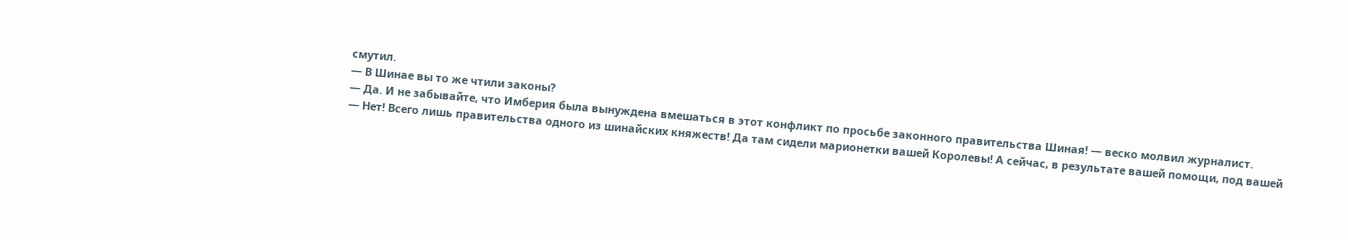смутил.
— В Шинае вы то же чтили законы?
— Да. И не забывайте, что Имберия была вынуждена вмешаться в этот конфликт по просьбе законного правительства Шиная! — веско молвил журналист.
— Нет! Всего лишь правительства одного из шинайских княжеств! Да там сидели марионетки вашей Королевы! А сейчас, в результате вашей помощи, под вашей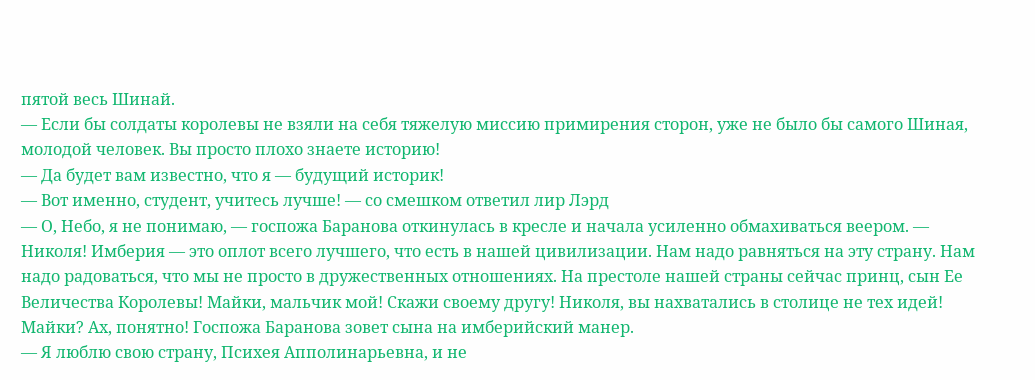пятой весь Шинай.
— Если бы солдаты королевы не взяли на себя тяжелую миссию примирения сторон, уже не было бы самого Шиная, молодой человек. Вы просто плохо знаете историю!
— Да будет вам известно, что я — будущий историк!
— Вот именно, студент, учитесь лучше! — со смешком ответил лир Лэрд
— О, Небо, я не понимаю, — госпожа Баранова откинулась в кресле и начала усиленно обмахиваться веером. — Николя! Имберия — это оплот всего лучшего, что есть в нашей цивилизации. Нам надо равняться на эту страну. Нам надо радоваться, что мы не просто в дружественных отношениях. На престоле нашей страны сейчас принц, сын Ее Величества Королевы! Майки, мальчик мой! Скажи своему другу! Николя, вы нахватались в столице не тех идей!
Майки? Ах, понятно! Госпожа Баранова зовет сына на имберийский манер.
— Я люблю свою страну, Психея Апполинарьевна, и не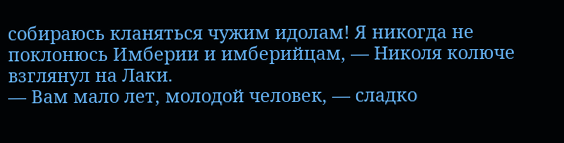собираюсь кланяться чужим идолам! Я никогда не поклонюсь Имберии и имберийцам, — Николя колюче взглянул на Лаки.
— Вам мало лет, молодой человек, — сладко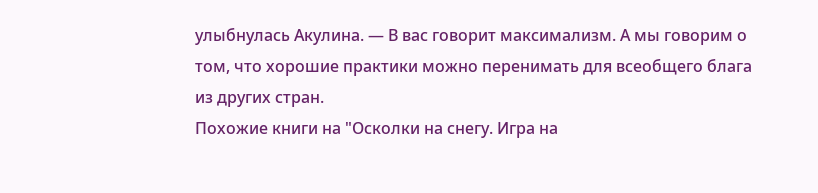улыбнулась Акулина. — В вас говорит максимализм. А мы говорим о том, что хорошие практики можно перенимать для всеобщего блага из других стран.
Похожие книги на "Осколки на снегу. Игра на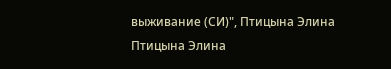выживание (СИ)", Птицына Элина
Птицына Элина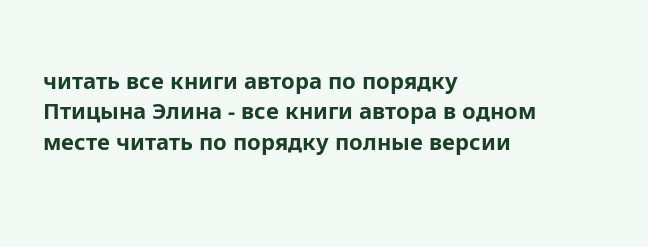читать все книги автора по порядку
Птицына Элина - все книги автора в одном месте читать по порядку полные версии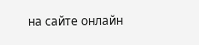на сайте онлайн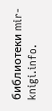библиотеки mir-knigi.info.